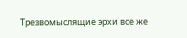Трезвомыслящие эрхи все же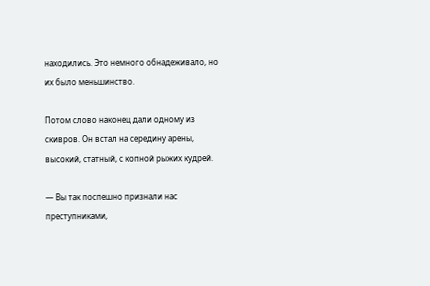находились. Это немного обнадеживало, но их было меньшинство.

Потом слово наконец дали одному из скивров. Он встал на середину арены, высокий, статный, с копной рыжих кудрей.

— Вы так поспешно признали нас преступниками,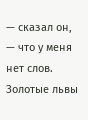— сказал он, — что у меня нет слов. Золотые львы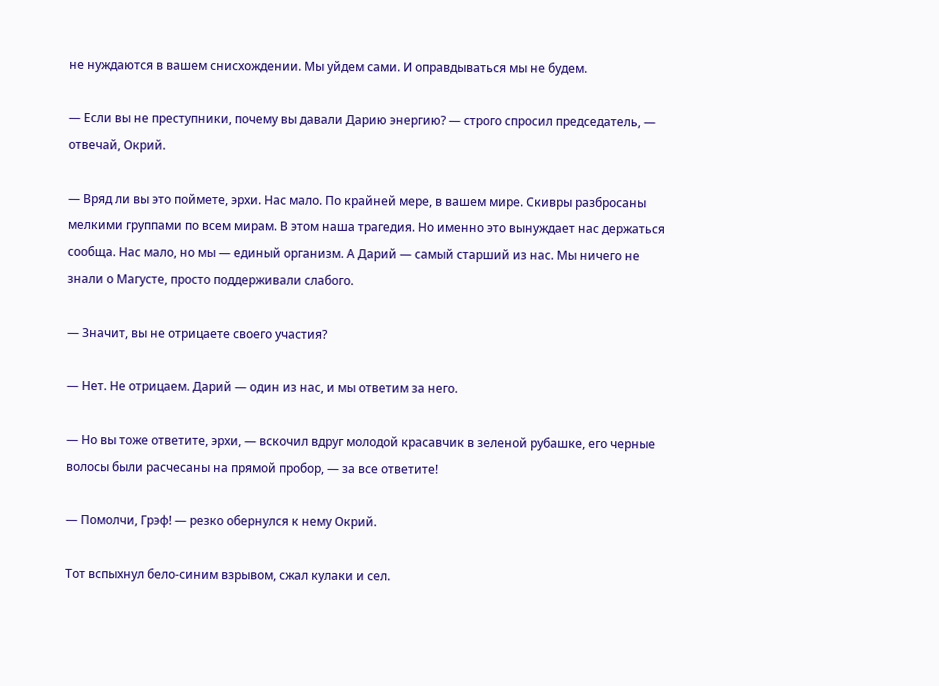не нуждаются в вашем снисхождении. Мы уйдем сами. И оправдываться мы не будем.

— Если вы не преступники, почему вы давали Дарию энергию? — строго спросил председатель, — отвечай, Окрий.

— Вряд ли вы это поймете, эрхи. Нас мало. По крайней мере, в вашем мире. Скивры разбросаны мелкими группами по всем мирам. В этом наша трагедия. Но именно это вынуждает нас держаться сообща. Нас мало, но мы — единый организм. А Дарий — самый старший из нас. Мы ничего не знали о Магусте, просто поддерживали слабого.

— Значит, вы не отрицаете своего участия?

— Нет. Не отрицаем. Дарий — один из нас, и мы ответим за него.

— Но вы тоже ответите, эрхи, — вскочил вдруг молодой красавчик в зеленой рубашке, его черные волосы были расчесаны на прямой пробор, — за все ответите!

— Помолчи, Грэф! — резко обернулся к нему Окрий.

Тот вспыхнул бело-синим взрывом, сжал кулаки и сел.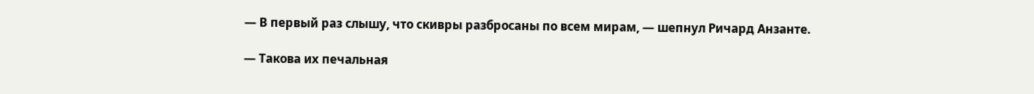— В первый раз слышу, что скивры разбросаны по всем мирам, — шепнул Ричард Анзанте.

— Такова их печальная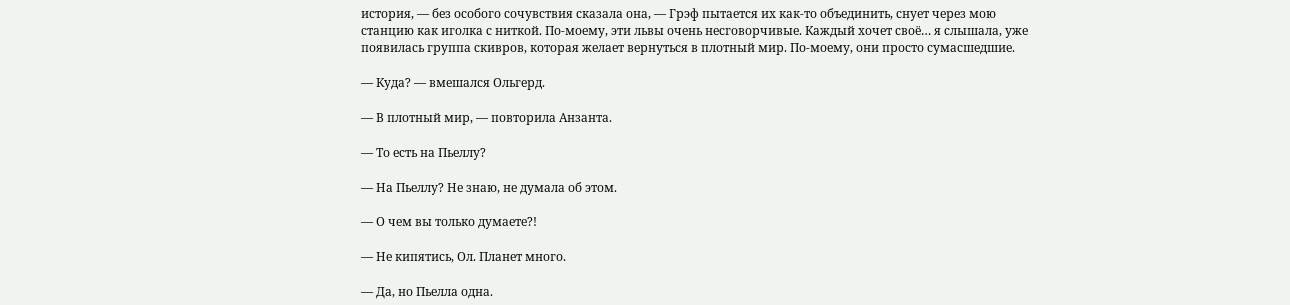история, — без особого сочувствия сказала она, — Грэф пытается их как-то объединить, снует через мою станцию как иголка с ниткой. По-моему, эти львы очень несговорчивые. Каждый хочет своё… я слышала, уже появилась группа скивров, которая желает вернуться в плотный мир. По-моему, они просто сумасшедшие.

— Куда? — вмешался Ольгерд.

— В плотный мир, — повторила Анзанта.

— То есть на Пьеллу?

— На Пьеллу? Не знаю, не думала об этом.

— О чем вы только думаете?!

— Не кипятись, Ол. Планет много.

— Да, но Пьелла одна.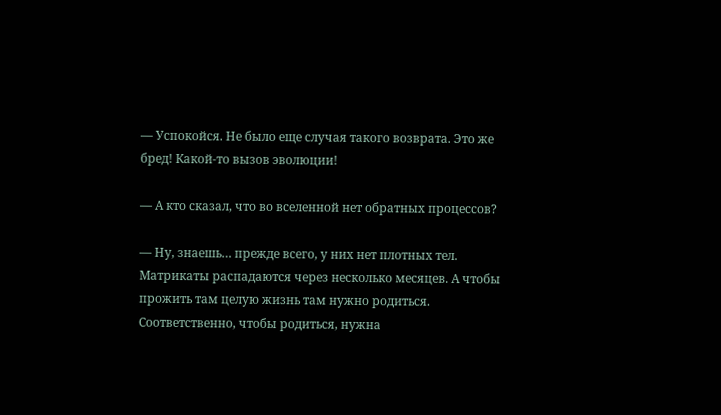— Успокойся. Не было еще случая такого возврата. Это же бред! Какой-то вызов эволюции!

— А кто сказал, что во вселенной нет обратных процессов?

— Ну, знаешь… прежде всего, у них нет плотных тел. Матрикаты распадаются через несколько месяцев. А чтобы прожить там целую жизнь там нужно родиться. Соответственно, чтобы родиться, нужна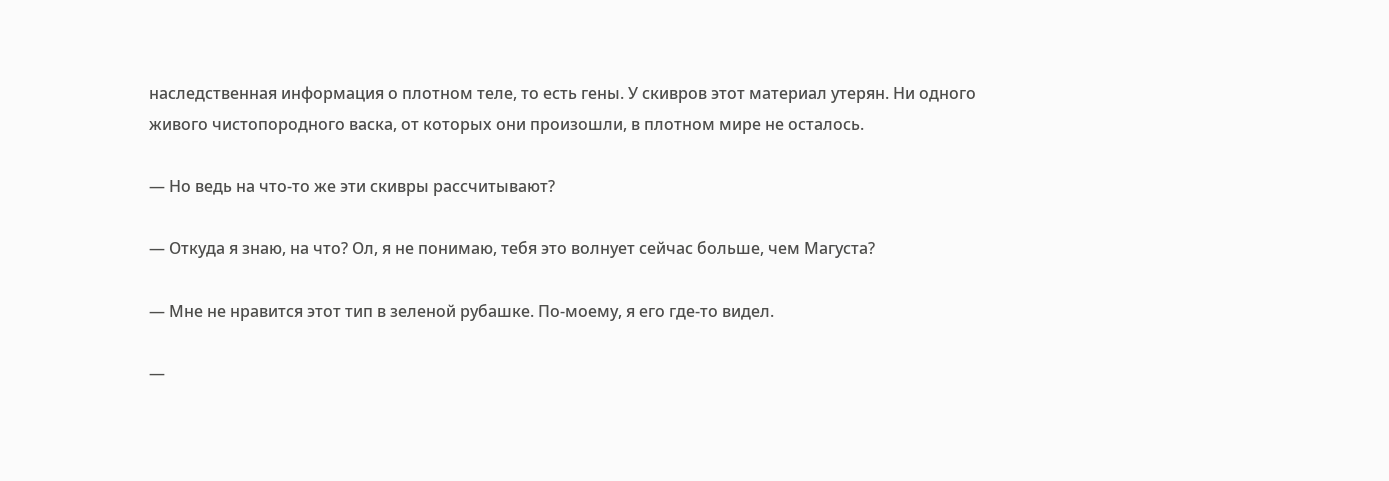наследственная информация о плотном теле, то есть гены. У скивров этот материал утерян. Ни одного живого чистопородного васка, от которых они произошли, в плотном мире не осталось.

— Но ведь на что-то же эти скивры рассчитывают?

— Откуда я знаю, на что? Ол, я не понимаю, тебя это волнует сейчас больше, чем Магуста?

— Мне не нравится этот тип в зеленой рубашке. По-моему, я его где-то видел.

—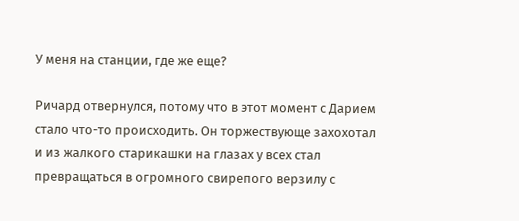У меня на станции, где же еще?

Ричард отвернулся, потому что в этот момент с Дарием стало что-то происходить. Он торжествующе захохотал и из жалкого старикашки на глазах у всех стал превращаться в огромного свирепого верзилу с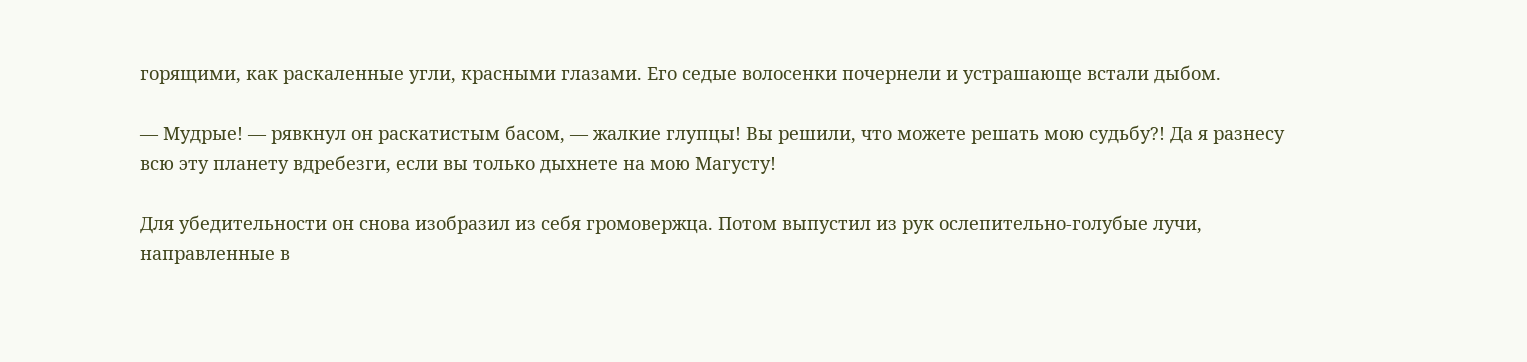горящими, как раскаленные угли, красными глазами. Его седые волосенки почернели и устрашающе встали дыбом.

— Мудрые! — рявкнул он раскатистым басом, — жалкие глупцы! Вы решили, что можете решать мою судьбу?! Да я разнесу всю эту планету вдребезги, если вы только дыхнете на мою Магусту!

Для убедительности он снова изобразил из себя громовержца. Потом выпустил из рук ослепительно-голубые лучи, направленные в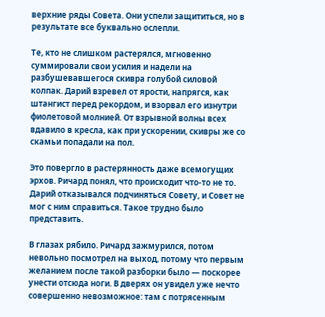верхние ряды Совета. Они успели защититься, но в результате все буквально ослепли.

Те, кто не слишком растерялся, мгновенно суммировали свои усилия и надели на разбушевавшегося скивра голубой силовой колпак. Дарий взревел от ярости, напрягся, как штангист перед рекордом, и взорвал его изнутри фиолетовой молнией. От взрывной волны всех вдавило в кресла, как при ускорении, скивры же со скамьи попадали на пол.

Это повергло в растерянность даже всемогущих эрхов. Ричард понял, что происходит что-то не то. Дарий отказывался подчиняться Совету, и Совет не мог с ним справиться. Такое трудно было представить.

В глазах рябило. Ричард зажмурился, потом невольно посмотрел на выход, потому что первым желанием после такой разборки было — поскорее унести отсюда ноги. В дверях он увидел уже нечто совершенно невозможное: там с потрясенным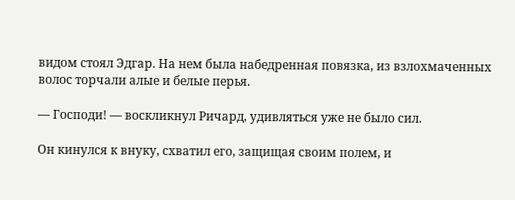видом стоял Эдгар. На нем была набедренная повязка, из взлохмаченных волос торчали алые и белые перья.

— Господи! — воскликнул Ричард, удивляться уже не было сил.

Он кинулся к внуку, схватил его, защищая своим полем, и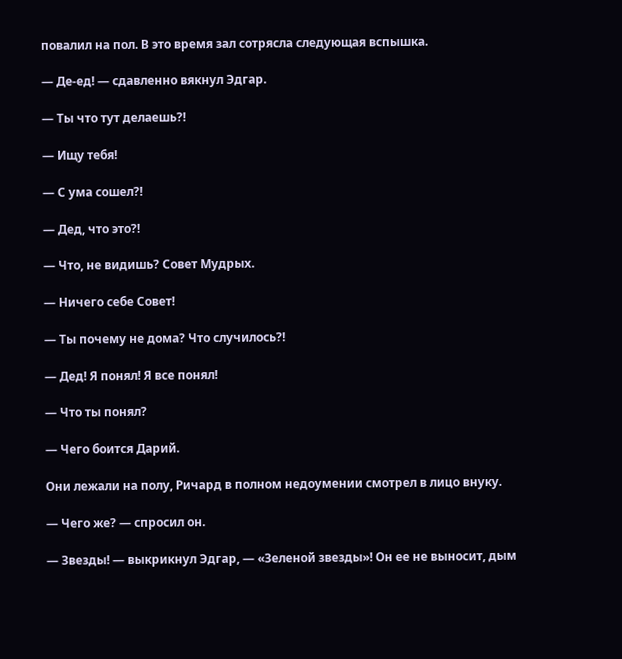повалил на пол. В это время зал сотрясла следующая вспышка.

— Де-ед! — сдавленно вякнул Эдгар.

— Ты что тут делаешь?!

— Ищу тебя!

— С ума сошел?!

— Дед, что это?!

— Что, не видишь? Совет Мудрых.

— Ничего себе Совет!

— Ты почему не дома? Что случилось?!

— Дед! Я понял! Я все понял!

— Что ты понял?

— Чего боится Дарий.

Они лежали на полу, Ричард в полном недоумении смотрел в лицо внуку.

— Чего же? — спросил он.

— Звезды! — выкрикнул Эдгар, — «Зеленой звезды»! Он ее не выносит, дым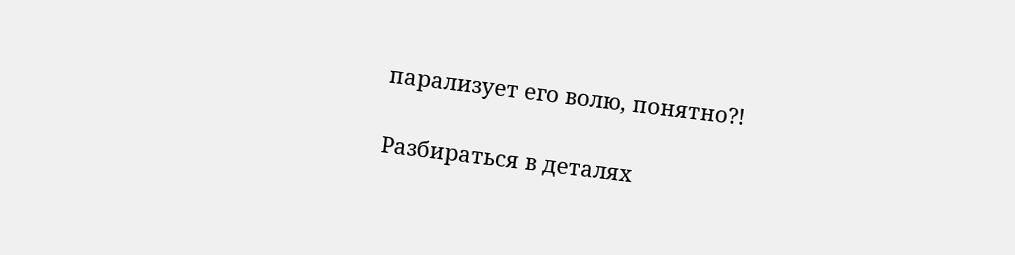парализует его волю, понятно?!

Разбираться в деталях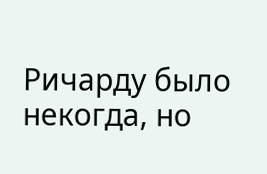Ричарду было некогда, но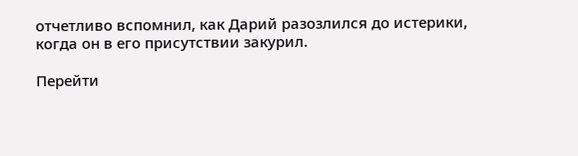отчетливо вспомнил, как Дарий разозлился до истерики, когда он в его присутствии закурил.

Перейти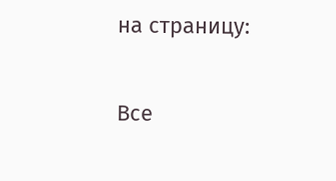на страницу:

Все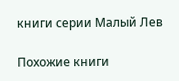книги серии Малый Лев

Похожие книги